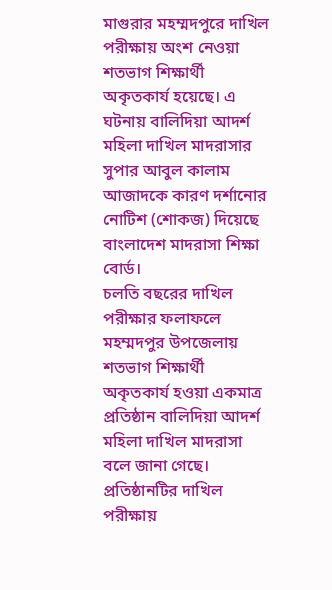মাগুরার মহম্মদপুরে দাখিল পরীক্ষায় অংশ নেওয়া শতভাগ শিক্ষার্থী অকৃতকার্য হয়েছে। এ ঘটনায় বালিদিয়া আদর্শ মহিলা দাখিল মাদরাসার সুপার আবুল কালাম আজাদকে কারণ দর্শানোর নোটিশ (শোকজ) দিয়েছে বাংলাদেশ মাদরাসা শিক্ষা বোর্ড।
চলতি বছরের দাখিল পরীক্ষার ফলাফলে মহম্মদপুর উপজেলায় শতভাগ শিক্ষার্থী অকৃতকার্য হওয়া একমাত্র প্রতিষ্ঠান বালিদিয়া আদর্শ মহিলা দাখিল মাদরাসা বলে জানা গেছে। প্রতিষ্ঠানটির দাখিল পরীক্ষায়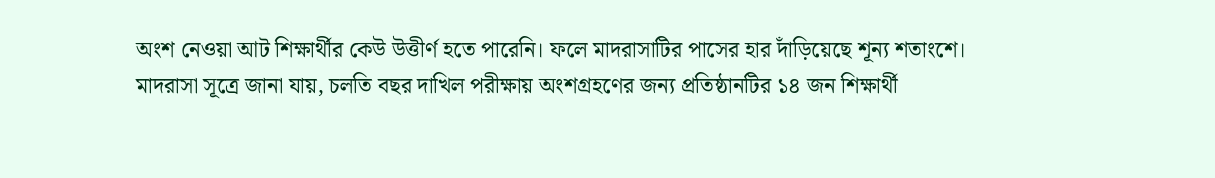অংশ নেওয়া আট শিক্ষার্থীর কেউ উত্তীর্ণ হতে পারেনি। ফলে মাদরাসাটির পাসের হার দাঁড়িয়েছে শূন্য শতাংশে।
মাদরাসা সূত্রে জানা যায়, চলতি বছর দাখিল পরীক্ষায় অংশগ্রহণের জন্য প্রতিষ্ঠানটির ১৪ জন শিক্ষার্থী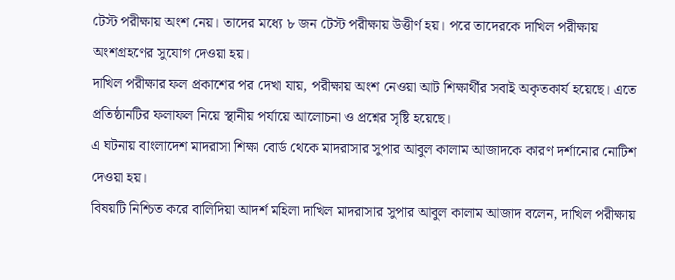টেস্ট পরীক্ষায় অংশ নেয়। তাদের মধ্যে ৮ জন টেস্ট পরীক্ষায় উত্তীর্ণ হয়। পরে তাদেরকে দাখিল পরীক্ষায় অংশগ্রহণের সুযোগ দেওয়া হয়।
দাখিল পরীক্ষার ফল প্রকাশের পর দেখা যায়, পরীক্ষায় অংশ নেওয়া আট শিক্ষার্থীর সবাই অকৃতকার্য হয়েছে। এতে প্রতিষ্ঠানটির ফলাফল নিয়ে স্থানীয় পর্যায়ে আলোচনা ও প্রশ্নের সৃষ্টি হয়েছে।
এ ঘটনায় বাংলাদেশ মাদরাসা শিক্ষা বোর্ড থেকে মাদরাসার সুপার আবুল কালাম আজাদকে কারণ দর্শানোর নোটিশ দেওয়া হয়।
বিষয়টি নিশ্চিত করে বালিদিয়া আদর্শ মহিলা দাখিল মাদরাসার সুপার আবুল কালাম আজাদ বলেন, দাখিল পরীক্ষায়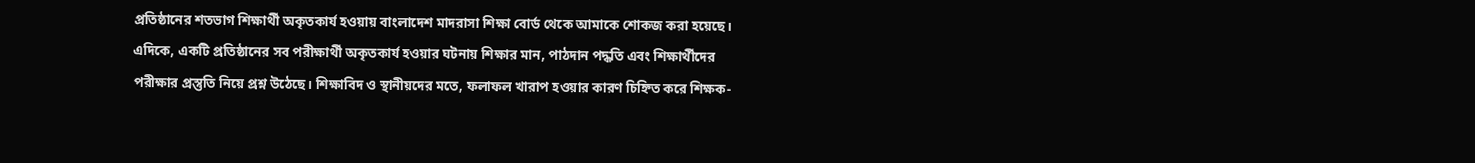প্রতিষ্ঠানের শতভাগ শিক্ষার্থী অকৃতকার্য হওয়ায় বাংলাদেশ মাদরাসা শিক্ষা বোর্ড থেকে আমাকে শোকজ করা হয়েছে।
এদিকে, একটি প্রতিষ্ঠানের সব পরীক্ষার্থী অকৃতকার্য হওয়ার ঘটনায় শিক্ষার মান, পাঠদান পদ্ধতি এবং শিক্ষার্থীদের পরীক্ষার প্রস্তুতি নিয়ে প্রশ্ন উঠেছে। শিক্ষাবিদ ও স্থানীয়দের মতে, ফলাফল খারাপ হওয়ার কারণ চিহ্নিত করে শিক্ষক-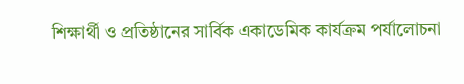শিক্ষার্থী ও প্রতিষ্ঠানের সার্বিক একাডেমিক কার্যক্রম পর্যালোচনা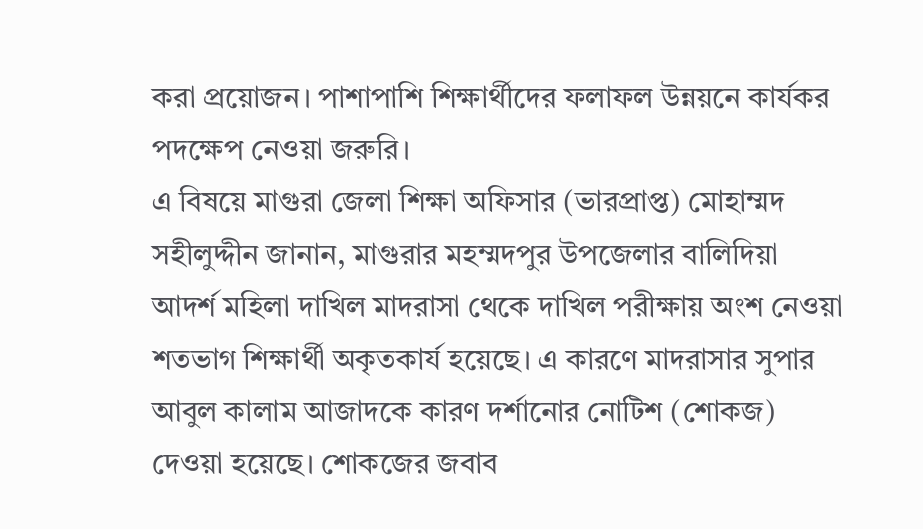করা প্রয়োজন। পাশাপাশি শিক্ষার্থীদের ফলাফল উন্নয়নে কার্যকর পদক্ষেপ নেওয়া জরুরি।
এ বিষয়ে মাগুরা জেলা শিক্ষা অফিসার (ভারপ্রাপ্ত) মোহাম্মদ সহীলুদ্দীন জানান, মাগুরার মহম্মদপুর উপজেলার বালিদিয়া আদর্শ মহিলা দাখিল মাদরাসা থেকে দাখিল পরীক্ষায় অংশ নেওয়া শতভাগ শিক্ষার্থী অকৃতকার্য হয়েছে। এ কারণে মাদরাসার সুপার আবুল কালাম আজাদকে কারণ দর্শানোর নোটিশ (শোকজ) দেওয়া হয়েছে। শোকজের জবাব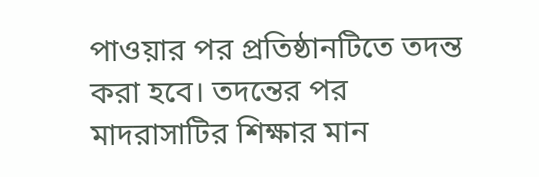পাওয়ার পর প্রতিষ্ঠানটিতে তদন্ত করা হবে। তদন্তের পর মাদরাসাটির শিক্ষার মান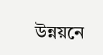উন্নয়নে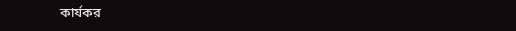কার্যকর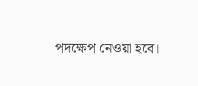পদক্ষেপ নেওয়া হবে।